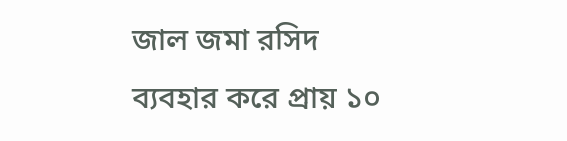জাল জমা রসিদ ব্যবহার করে প্রায় ১০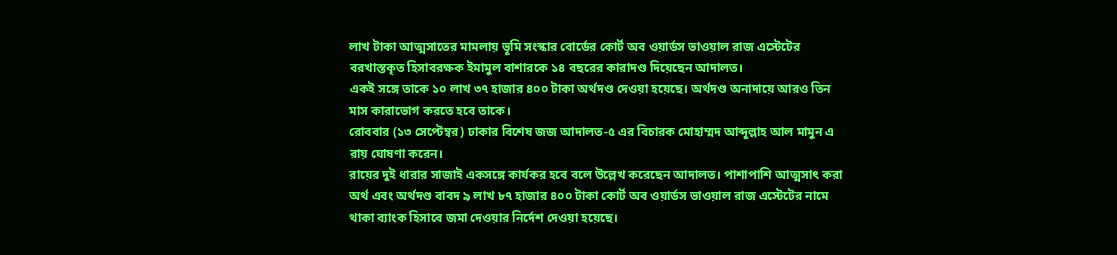লাখ টাকা আত্মসাতের মামলায় ভূমি সংস্কার বোর্ডের কোর্ট অব ওয়ার্ডস ভাওয়াল রাজ এস্টেটের বরখাস্তকৃত হিসাবরক্ষক ইমামুল বাশারকে ১৪ বছরের কারাদণ্ড দিয়েছেন আদালত।
একই সঙ্গে তাকে ১০ লাখ ৩৭ হাজার ৪০০ টাকা অর্থদণ্ড দেওয়া হয়েছে। অর্থদণ্ড অনাদায়ে আরও তিন মাস কারাভোগ করতে হবে তাকে।
রোববার (১৩ সেপ্টেম্বর) ঢাকার বিশেষ জজ আদালত-৫ এর বিচারক মোহাম্মদ আব্দুল্লাহ আল মামুন এ রায় ঘোষণা করেন।
রায়ের দুই ধারার সাজাই একসঙ্গে কার্যকর হবে বলে উল্লেখ করেছেন আদালত। পাশাপাশি আত্মসাৎ করা অর্থ এবং অর্থদণ্ড বাবদ ৯ লাখ ৮৭ হাজার ৪০০ টাকা কোর্ট অব ওয়ার্ডস ভাওয়াল রাজ এস্টেটের নামে থাকা ব্যাংক হিসাবে জমা দেওয়ার নির্দেশ দেওয়া হয়েছে।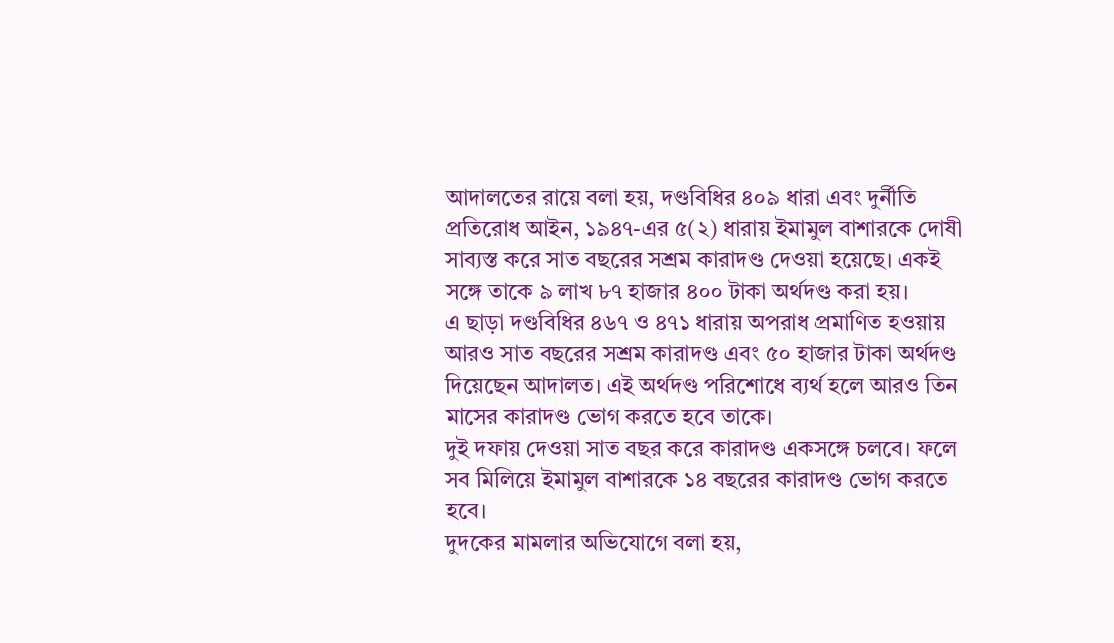আদালতের রায়ে বলা হয়, দণ্ডবিধির ৪০৯ ধারা এবং দুর্নীতি প্রতিরোধ আইন, ১৯৪৭-এর ৫(২) ধারায় ইমামুল বাশারকে দোষী সাব্যস্ত করে সাত বছরের সশ্রম কারাদণ্ড দেওয়া হয়েছে। একই সঙ্গে তাকে ৯ লাখ ৮৭ হাজার ৪০০ টাকা অর্থদণ্ড করা হয়।
এ ছাড়া দণ্ডবিধির ৪৬৭ ও ৪৭১ ধারায় অপরাধ প্রমাণিত হওয়ায় আরও সাত বছরের সশ্রম কারাদণ্ড এবং ৫০ হাজার টাকা অর্থদণ্ড দিয়েছেন আদালত। এই অর্থদণ্ড পরিশোধে ব্যর্থ হলে আরও তিন মাসের কারাদণ্ড ভোগ করতে হবে তাকে।
দুই দফায় দেওয়া সাত বছর করে কারাদণ্ড একসঙ্গে চলবে। ফলে সব মিলিয়ে ইমামুল বাশারকে ১৪ বছরের কারাদণ্ড ভোগ করতে হবে।
দুদকের মামলার অভিযোগে বলা হয়,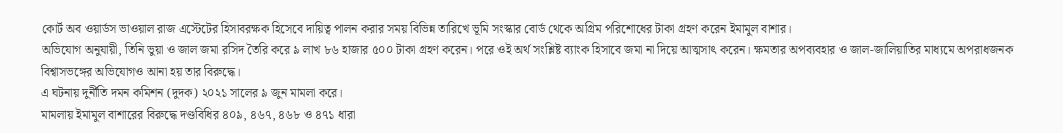কোর্ট অব ওয়ার্ডস ভাওয়াল রাজ এস্টেটের হিসাবরক্ষক হিসেবে দায়িত্ব পালন করার সময় বিভিন্ন তারিখে ভূমি সংস্কার বোর্ড থেকে অগ্রিম পরিশোধের টাকা গ্রহণ করেন ইমামুল বাশার।
অভিযোগ অনুযায়ী, তিনি ভুয়া ও জাল জমা রসিদ তৈরি করে ৯ লাখ ৮৬ হাজার ৫০০ টাকা গ্রহণ করেন। পরে ওই অর্থ সংশ্লিষ্ট ব্যাংক হিসাবে জমা না দিয়ে আত্মসাৎ করেন। ক্ষমতার অপব্যবহার ও জাল-জালিয়াতির মাধ্যমে অপরাধজনক বিশ্বাসভঙ্গের অভিযোগও আনা হয় তার বিরুদ্ধে।
এ ঘটনায় দুর্নীতি দমন কমিশন (দুদক) ২০২১ সালের ৯ জুন মামলা করে।
মামলায় ইমামুল বাশারের বিরুদ্ধে দণ্ডবিধির ৪০৯, ৪৬৭, ৪৬৮ ও ৪৭১ ধারা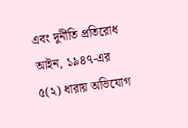এবং দুর্নীতি প্রতিরোধ আইন, ১৯৪৭-এর ৫(২) ধারায় অভিযোগ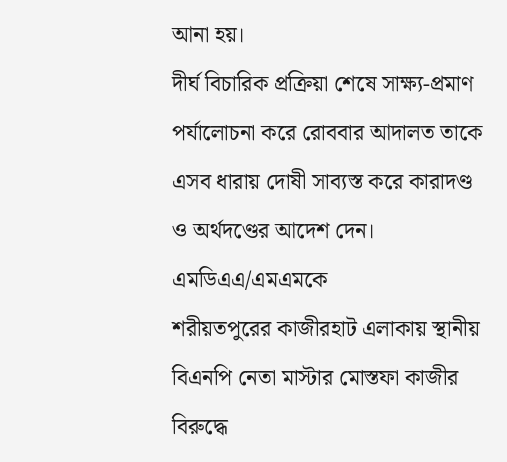আনা হয়।
দীর্ঘ বিচারিক প্রক্রিয়া শেষে সাক্ষ্য-প্রমাণ পর্যালোচনা করে রোববার আদালত তাকে এসব ধারায় দোষী সাব্যস্ত করে কারাদণ্ড ও অর্থদণ্ডের আদেশ দেন।
এমডিএএ/এমএমকে
শরীয়তপুরের কাজীরহাট এলাকায় স্থানীয় বিএনপি নেতা মাস্টার মোস্তফা কাজীর বিরুদ্ধে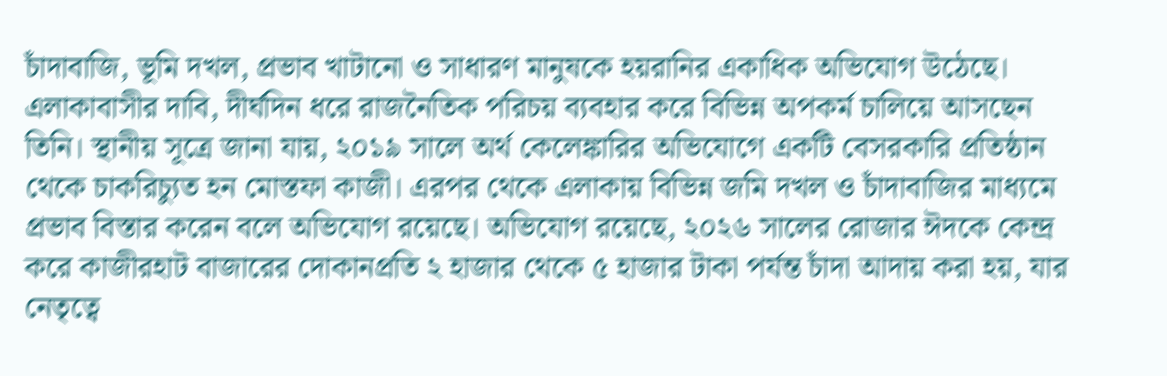চাঁদাবাজি, ভূমি দখল, প্রভাব খাটানো ও সাধারণ মানুষকে হয়রানির একাধিক অভিযোগ উঠেছে। এলাকাবাসীর দাবি, দীর্ঘদিন ধরে রাজনৈতিক পরিচয় ব্যবহার করে বিভিন্ন অপকর্ম চালিয়ে আসছেন তিনি। স্থানীয় সূত্রে জানা যায়, ২০১৯ সালে অর্থ কেলেঙ্কারির অভিযোগে একটি বেসরকারি প্রতিষ্ঠান থেকে চাকরিচ্যুত হন মোস্তফা কাজী। এরপর থেকে এলাকায় বিভিন্ন জমি দখল ও চাঁদাবাজির মাধ্যমে প্রভাব বিস্তার করেন বলে অভিযোগ রয়েছে। অভিযোগ রয়েছে, ২০২৬ সালের রোজার ঈদকে কেন্দ্র করে কাজীরহাট বাজারের দোকানপ্রতি ২ হাজার থেকে ৫ হাজার টাকা পর্যন্ত চাঁদা আদায় করা হয়, যার নেতৃত্বে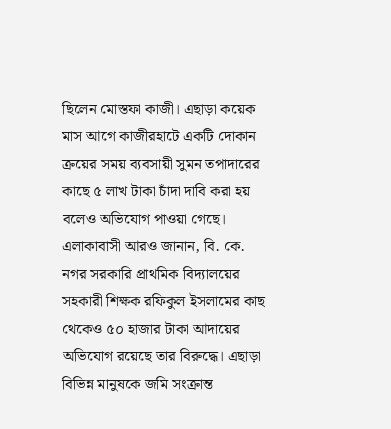ছিলেন মোস্তফা কাজী। এছাড়া কয়েক মাস আগে কাজীরহাটে একটি দোকান ক্রয়ের সময় ব্যবসায়ী সুমন তপাদারের কাছে ৫ লাখ টাকা চাঁদা দাবি করা হয় বলেও অভিযোগ পাওয়া গেছে। এলাকাবাসী আরও জানান, বি. কে. নগর সরকারি প্রাথমিক বিদ্যালয়ের সহকারী শিক্ষক রফিকুল ইসলামের কাছ থেকেও ৫০ হাজার টাকা আদায়ের অভিযোগ রয়েছে তার বিরুদ্ধে। এছাড়া বিভিন্ন মানুষকে জমি সংক্রান্ত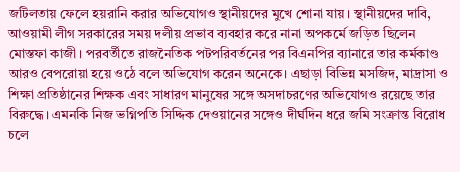জটিলতায় ফেলে হয়রানি করার অভিযোগও স্থানীয়দের মুখে শোনা যায়। স্থানীয়দের দাবি, আওয়ামী লীগ সরকারের সময় দলীয় প্রভাব ব্যবহার করে নানা অপকর্মে জড়িত ছিলেন মোস্তফা কাজী। পরবর্তীতে রাজনৈতিক পটপরিবর্তনের পর বিএনপির ব্যানারে তার কর্মকাণ্ড আরও বেপরোয়া হয়ে ওঠে বলে অভিযোগ করেন অনেকে। এছাড়া বিভিন্ন মসজিদ, মাদ্রাসা ও শিক্ষা প্রতিষ্ঠানের শিক্ষক এবং সাধারণ মানুষের সঙ্গে অসদাচরণের অভিযোগও রয়েছে তার বিরুদ্ধে। এমনকি নিজ ভগ্নিপতি সিদ্দিক দেওয়ানের সঙ্গেও দীর্ঘদিন ধরে জমি সংক্রান্ত বিরোধ চলে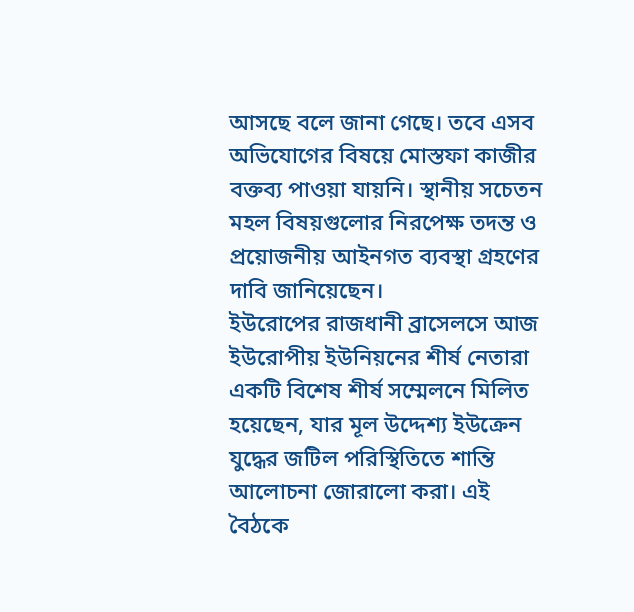আসছে বলে জানা গেছে। তবে এসব অভিযোগের বিষয়ে মোস্তফা কাজীর বক্তব্য পাওয়া যায়নি। স্থানীয় সচেতন মহল বিষয়গুলোর নিরপেক্ষ তদন্ত ও প্রয়োজনীয় আইনগত ব্যবস্থা গ্রহণের দাবি জানিয়েছেন।
ইউরোপের রাজধানী ব্রাসেলসে আজ ইউরোপীয় ইউনিয়নের শীর্ষ নেতারা একটি বিশেষ শীর্ষ সম্মেলনে মিলিত হয়েছেন, যার মূল উদ্দেশ্য ইউক্রেন যুদ্ধের জটিল পরিস্থিতিতে শান্তি আলোচনা জোরালো করা। এই বৈঠকে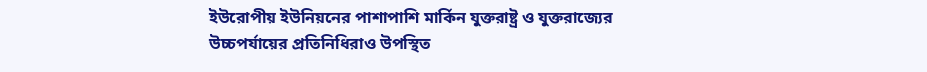ইউরোপীয় ইউনিয়নের পাশাপাশি মার্কিন যুক্তরাষ্ট্র ও যুক্তরাজ্যের উচ্চপর্যায়ের প্রতিনিধিরাও উপস্থিত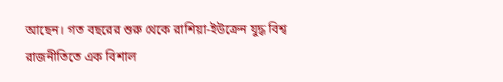আছেন। গত বছরের শুরু থেকে রাশিয়া-ইউক্রেন যুদ্ধ বিশ্ব রাজনীতিতে এক বিশাল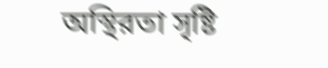অস্থিরতা সৃষ্টি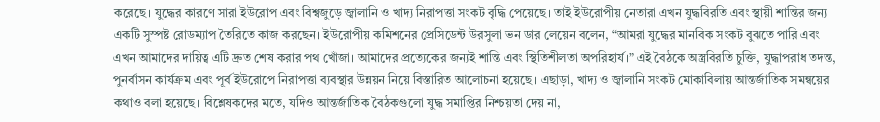করেছে। যুদ্ধের কারণে সারা ইউরোপ এবং বিশ্বজুড়ে জ্বালানি ও খাদ্য নিরাপত্তা সংকট বৃদ্ধি পেয়েছে। তাই ইউরোপীয় নেতারা এখন যুদ্ধবিরতি এবং স্থায়ী শান্তির জন্য একটি সুস্পষ্ট রোডম্যাপ তৈরিতে কাজ করছেন। ইউরোপীয় কমিশনের প্রেসিডেন্ট উরসুলা ভন ডার লেয়েন বলেন, “আমরা যুদ্ধের মানবিক সংকট বুঝতে পারি এবং এখন আমাদের দায়িত্ব এটি দ্রুত শেষ করার পথ খোঁজা। আমাদের প্রত্যেকের জন্যই শান্তি এবং স্থিতিশীলতা অপরিহার্য।” এই বৈঠকে অস্ত্রবিরতি চুক্তি, যুদ্ধাপরাধ তদন্ত, পুনর্বাসন কার্যক্রম এবং পূর্ব ইউরোপে নিরাপত্তা ব্যবস্থার উন্নয়ন নিয়ে বিস্তারিত আলোচনা হয়েছে। এছাড়া, খাদ্য ও জ্বালানি সংকট মোকাবিলায় আন্তর্জাতিক সমন্বয়ের কথাও বলা হয়েছে। বিশ্লেষকদের মতে, যদিও আন্তর্জাতিক বৈঠকগুলো যুদ্ধ সমাপ্তির নিশ্চয়তা দেয় না,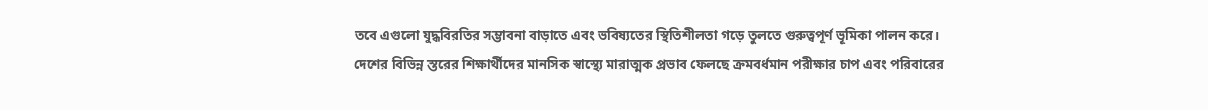তবে এগুলো যুদ্ধবিরতির সম্ভাবনা বাড়াতে এবং ভবিষ্যতের স্থিতিশীলতা গড়ে তুলতে গুরুত্বপূর্ণ ভূমিকা পালন করে।
দেশের বিভিন্ন স্তরের শিক্ষার্থীদের মানসিক স্বাস্থ্যে মারাত্মক প্রভাব ফেলছে ক্রমবর্ধমান পরীক্ষার চাপ এবং পরিবারের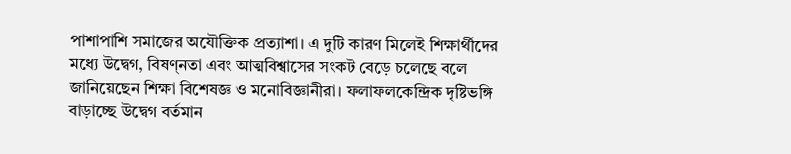পাশাপাশি সমাজের অযৌক্তিক প্রত্যাশা। এ দুটি কারণ মিলেই শিক্ষার্থীদের মধ্যে উদ্বেগ, বিষণ্নতা এবং আত্মবিশ্বাসের সংকট বেড়ে চলেছে বলে জানিয়েছেন শিক্ষা বিশেষজ্ঞ ও মনোবিজ্ঞানীরা। ফলাফলকেন্দ্রিক দৃষ্টিভঙ্গি বাড়াচ্ছে উদ্বেগ বর্তমান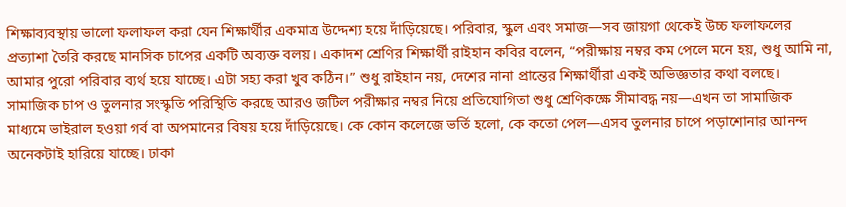শিক্ষাব্যবস্থায় ভালো ফলাফল করা যেন শিক্ষার্থীর একমাত্র উদ্দেশ্য হয়ে দাঁড়িয়েছে। পরিবার, স্কুল এবং সমাজ—সব জায়গা থেকেই উচ্চ ফলাফলের প্রত্যাশা তৈরি করছে মানসিক চাপের একটি অব্যক্ত বলয়। একাদশ শ্রেণির শিক্ষার্থী রাইহান কবির বলেন, “পরীক্ষায় নম্বর কম পেলে মনে হয়, শুধু আমি না, আমার পুরো পরিবার ব্যর্থ হয়ে যাচ্ছে। এটা সহ্য করা খুব কঠিন।” শুধু রাইহান নয়, দেশের নানা প্রান্তের শিক্ষার্থীরা একই অভিজ্ঞতার কথা বলছে। সামাজিক চাপ ও তুলনার সংস্কৃতি পরিস্থিতি করছে আরও জটিল পরীক্ষার নম্বর নিয়ে প্রতিযোগিতা শুধু শ্রেণিকক্ষে সীমাবদ্ধ নয়—এখন তা সামাজিক মাধ্যমে ভাইরাল হওয়া গর্ব বা অপমানের বিষয় হয়ে দাঁড়িয়েছে। কে কোন কলেজে ভর্তি হলো, কে কতো পেল—এসব তুলনার চাপে পড়াশোনার আনন্দ অনেকটাই হারিয়ে যাচ্ছে। ঢাকা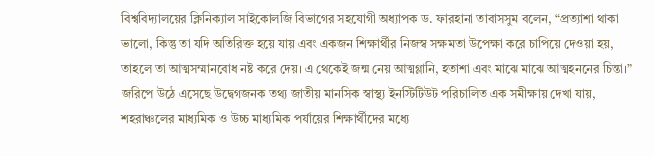বিশ্ববিদ্যালয়ের ক্লিনিক্যাল সাইকোলজি বিভাগের সহযোগী অধ্যাপক ড. ফারহানা তাবাসসুম বলেন, “প্রত্যাশা থাকা ভালো, কিন্তু তা যদি অতিরিক্ত হয়ে যায় এবং একজন শিক্ষার্থীর নিজস্ব সক্ষমতা উপেক্ষা করে চাপিয়ে দেওয়া হয়, তাহলে তা আত্মসম্মানবোধ নষ্ট করে দেয়। এ থেকেই জন্ম নেয় আত্মগ্লানি, হতাশা এবং মাঝে মাঝে আত্মহননের চিন্তা।” জরিপে উঠে এসেছে উদ্বেগজনক তথ্য জাতীয় মানসিক স্বাস্থ্য ইনস্টিটিউট পরিচালিত এক সমীক্ষায় দেখা যায়, শহরাঞ্চলের মাধ্যমিক ও উচ্চ মাধ্যমিক পর্যায়ের শিক্ষার্থীদের মধ্যে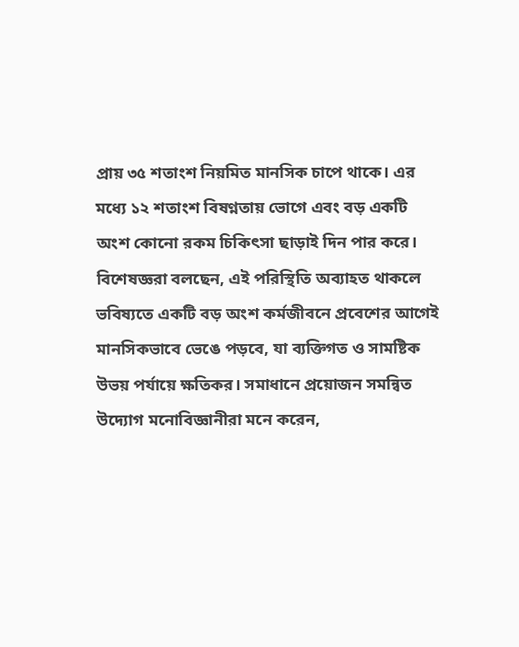প্রায় ৩৫ শতাংশ নিয়মিত মানসিক চাপে থাকে। এর মধ্যে ১২ শতাংশ বিষণ্নতায় ভোগে এবং বড় একটি অংশ কোনো রকম চিকিৎসা ছাড়াই দিন পার করে। বিশেষজ্ঞরা বলছেন, এই পরিস্থিতি অব্যাহত থাকলে ভবিষ্যতে একটি বড় অংশ কর্মজীবনে প্রবেশের আগেই মানসিকভাবে ভেঙে পড়বে, যা ব্যক্তিগত ও সামষ্টিক উভয় পর্যায়ে ক্ষতিকর। সমাধানে প্রয়োজন সমন্বিত উদ্যোগ মনোবিজ্ঞানীরা মনে করেন,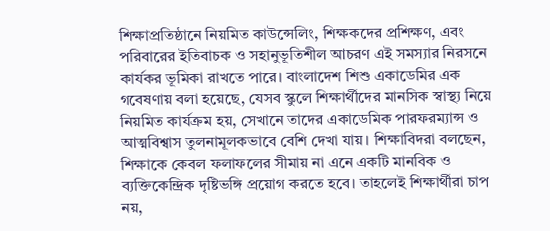শিক্ষাপ্রতিষ্ঠানে নিয়মিত কাউন্সেলিং, শিক্ষকদের প্রশিক্ষণ, এবং পরিবারের ইতিবাচক ও সহানুভূতিশীল আচরণ এই সমস্যার নিরসনে কার্যকর ভূমিকা রাখতে পারে। বাংলাদেশ শিশু একাডেমির এক গবেষণায় বলা হয়েছে, যেসব স্কুলে শিক্ষার্থীদের মানসিক স্বাস্থ্য নিয়ে নিয়মিত কার্যক্রম হয়, সেখানে তাদের একাডেমিক পারফরম্যান্স ও আত্মবিশ্বাস তুলনামূলকভাবে বেশি দেখা যায়। শিক্ষাবিদরা বলছেন, শিক্ষাকে কেবল ফলাফলের সীমায় না এনে একটি মানবিক ও ব্যক্তিকেন্দ্রিক দৃষ্টিভঙ্গি প্রয়োগ করতে হবে। তাহলেই শিক্ষার্থীরা চাপ নয়,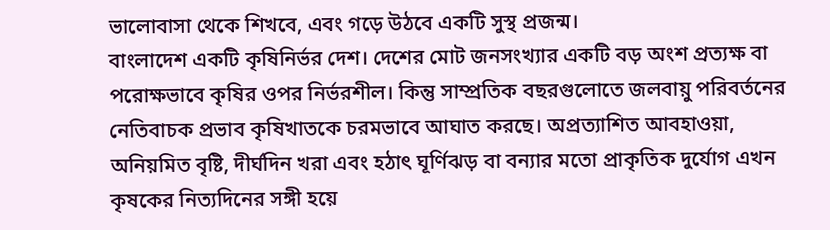ভালোবাসা থেকে শিখবে, এবং গড়ে উঠবে একটি সুস্থ প্রজন্ম।
বাংলাদেশ একটি কৃষিনির্ভর দেশ। দেশের মোট জনসংখ্যার একটি বড় অংশ প্রত্যক্ষ বা পরোক্ষভাবে কৃষির ওপর নির্ভরশীল। কিন্তু সাম্প্রতিক বছরগুলোতে জলবায়ু পরিবর্তনের নেতিবাচক প্রভাব কৃষিখাতকে চরমভাবে আঘাত করছে। অপ্রত্যাশিত আবহাওয়া, অনিয়মিত বৃষ্টি, দীর্ঘদিন খরা এবং হঠাৎ ঘূর্ণিঝড় বা বন্যার মতো প্রাকৃতিক দুর্যোগ এখন কৃষকের নিত্যদিনের সঙ্গী হয়ে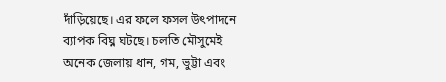দাঁড়িয়েছে। এর ফলে ফসল উৎপাদনে ব্যাপক বিঘ্ন ঘটছে। চলতি মৌসুমেই অনেক জেলায় ধান, গম, ভুট্টা এবং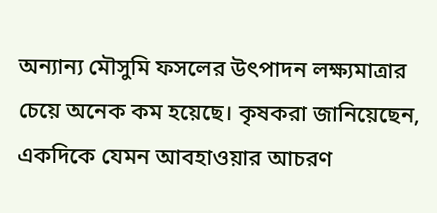অন্যান্য মৌসুমি ফসলের উৎপাদন লক্ষ্যমাত্রার চেয়ে অনেক কম হয়েছে। কৃষকরা জানিয়েছেন, একদিকে যেমন আবহাওয়ার আচরণ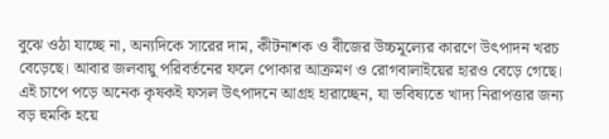বুঝে ওঠা যাচ্ছে না, অন্যদিকে সারের দাম, কীটনাশক ও বীজের উচ্চমূল্যের কারণে উৎপাদন খরচ বেড়েছে। আবার জলবায়ু পরিবর্তনের ফলে পোকার আক্রমণ ও রোগবালাইয়ের হারও বেড়ে গেছে। এই চাপে পড়ে অনেক কৃষকই ফসল উৎপাদনে আগ্রহ হারাচ্ছেন, যা ভবিষ্যতে খাদ্য নিরাপত্তার জন্য বড় হুমকি হয়ে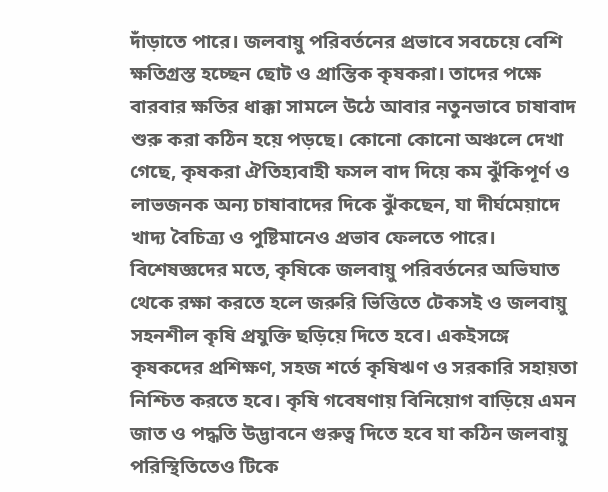দাঁড়াতে পারে। জলবায়ু পরিবর্তনের প্রভাবে সবচেয়ে বেশি ক্ষতিগ্রস্ত হচ্ছেন ছোট ও প্রান্তিক কৃষকরা। তাদের পক্ষে বারবার ক্ষতির ধাক্কা সামলে উঠে আবার নতুনভাবে চাষাবাদ শুরু করা কঠিন হয়ে পড়ছে। কোনো কোনো অঞ্চলে দেখা গেছে, কৃষকরা ঐতিহ্যবাহী ফসল বাদ দিয়ে কম ঝুঁকিপূর্ণ ও লাভজনক অন্য চাষাবাদের দিকে ঝুঁকছেন, যা দীর্ঘমেয়াদে খাদ্য বৈচিত্র্য ও পুষ্টিমানেও প্রভাব ফেলতে পারে। বিশেষজ্ঞদের মতে, কৃষিকে জলবায়ু পরিবর্তনের অভিঘাত থেকে রক্ষা করতে হলে জরুরি ভিত্তিতে টেকসই ও জলবায়ু সহনশীল কৃষি প্রযুক্তি ছড়িয়ে দিতে হবে। একইসঙ্গে কৃষকদের প্রশিক্ষণ, সহজ শর্তে কৃষিঋণ ও সরকারি সহায়তা নিশ্চিত করতে হবে। কৃষি গবেষণায় বিনিয়োগ বাড়িয়ে এমন জাত ও পদ্ধতি উদ্ভাবনে গুরুত্ব দিতে হবে যা কঠিন জলবায়ু পরিস্থিতিতেও টিকে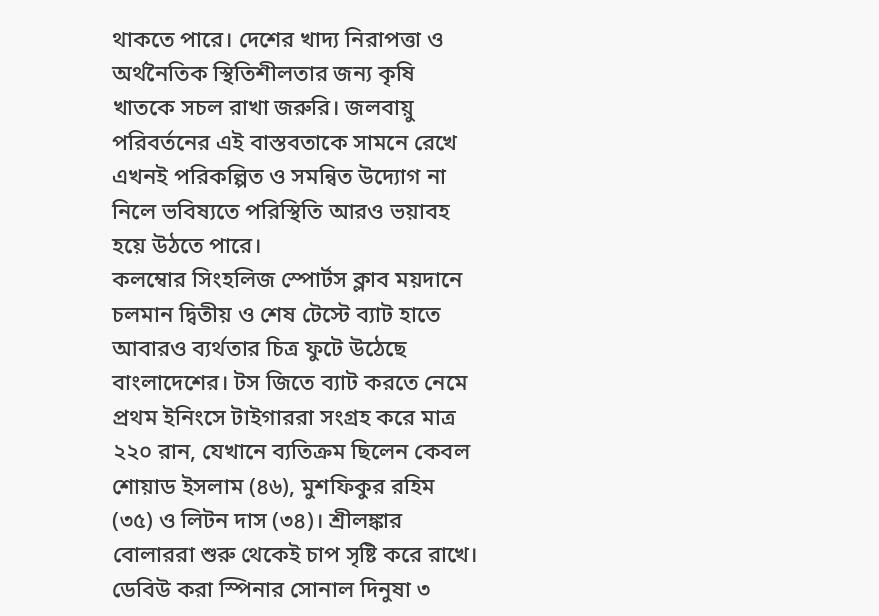থাকতে পারে। দেশের খাদ্য নিরাপত্তা ও অর্থনৈতিক স্থিতিশীলতার জন্য কৃষি খাতকে সচল রাখা জরুরি। জলবায়ু পরিবর্তনের এই বাস্তবতাকে সামনে রেখে এখনই পরিকল্পিত ও সমন্বিত উদ্যোগ না নিলে ভবিষ্যতে পরিস্থিতি আরও ভয়াবহ হয়ে উঠতে পারে।
কলম্বোর সিংহলিজ স্পোর্টস ক্লাব ময়দানে চলমান দ্বিতীয় ও শেষ টেস্টে ব্যাট হাতে আবারও ব্যর্থতার চিত্র ফুটে উঠেছে বাংলাদেশের। টস জিতে ব্যাট করতে নেমে প্রথম ইনিংসে টাইগাররা সংগ্রহ করে মাত্র ২২০ রান, যেখানে ব্যতিক্রম ছিলেন কেবল শোয়াড ইসলাম (৪৬), মুশফিকুর রহিম (৩৫) ও লিটন দাস (৩৪)। শ্রীলঙ্কার বোলাররা শুরু থেকেই চাপ সৃষ্টি করে রাখে। ডেবিউ করা স্পিনার সোনাল দিনুষা ৩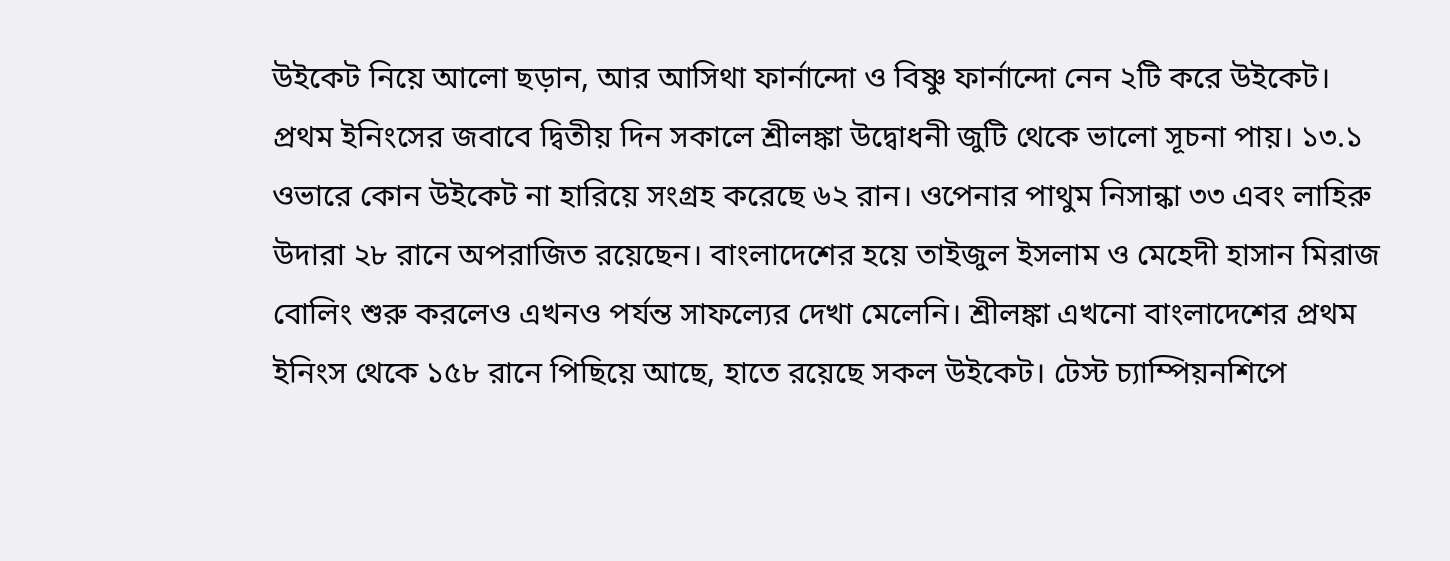উইকেট নিয়ে আলো ছড়ান, আর আসিথা ফার্নান্দো ও বিষ্ণু ফার্নান্দো নেন ২টি করে উইকেট। প্রথম ইনিংসের জবাবে দ্বিতীয় দিন সকালে শ্রীলঙ্কা উদ্বোধনী জুটি থেকে ভালো সূচনা পায়। ১৩.১ ওভারে কোন উইকেট না হারিয়ে সংগ্রহ করেছে ৬২ রান। ওপেনার পাথুম নিসান্কা ৩৩ এবং লাহিরু উদারা ২৮ রানে অপরাজিত রয়েছেন। বাংলাদেশের হয়ে তাইজুল ইসলাম ও মেহেদী হাসান মিরাজ বোলিং শুরু করলেও এখনও পর্যন্ত সাফল্যের দেখা মেলেনি। শ্রীলঙ্কা এখনো বাংলাদেশের প্রথম ইনিংস থেকে ১৫৮ রানে পিছিয়ে আছে, হাতে রয়েছে সকল উইকেট। টেস্ট চ্যাম্পিয়নশিপে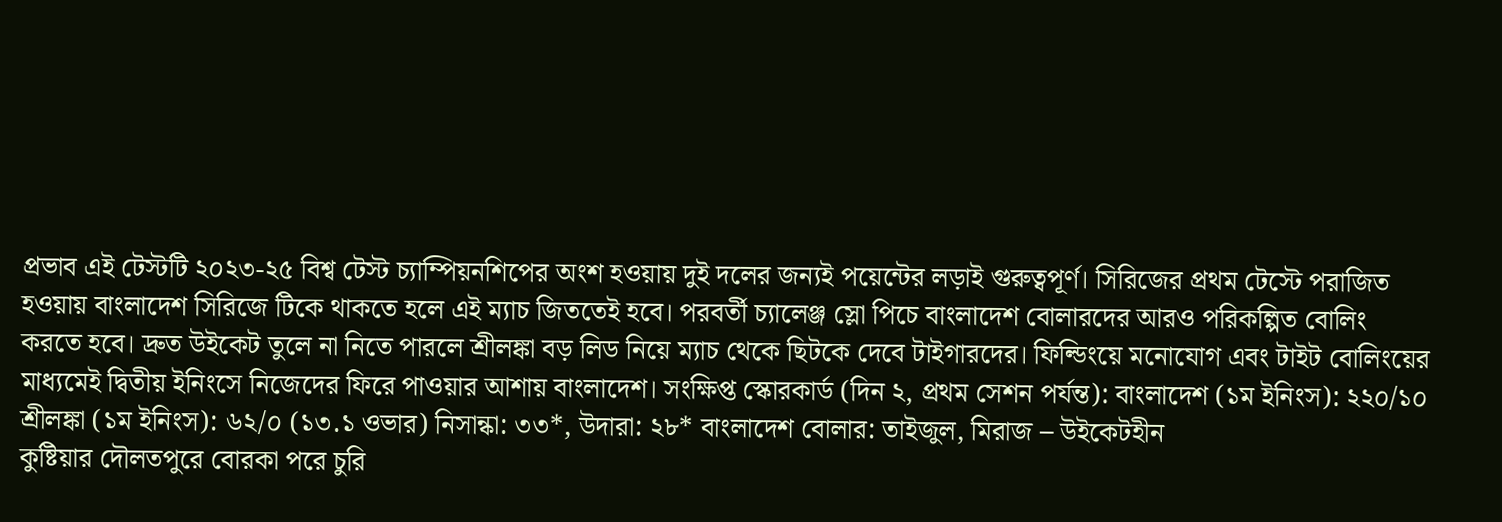প্রভাব এই টেস্টটি ২০২৩-২৫ বিশ্ব টেস্ট চ্যাম্পিয়নশিপের অংশ হওয়ায় দুই দলের জন্যই পয়েন্টের লড়াই গুরুত্বপূর্ণ। সিরিজের প্রথম টেস্টে পরাজিত হওয়ায় বাংলাদেশ সিরিজে টিকে থাকতে হলে এই ম্যাচ জিততেই হবে। পরবর্তী চ্যালেঞ্জ স্লো পিচে বাংলাদেশ বোলারদের আরও পরিকল্পিত বোলিং করতে হবে। দ্রুত উইকেট তুলে না নিতে পারলে শ্রীলঙ্কা বড় লিড নিয়ে ম্যাচ থেকে ছিটকে দেবে টাইগারদের। ফিল্ডিংয়ে মনোযোগ এবং টাইট বোলিংয়ের মাধ্যমেই দ্বিতীয় ইনিংসে নিজেদের ফিরে পাওয়ার আশায় বাংলাদেশ। সংক্ষিপ্ত স্কোরকার্ড (দিন ২, প্রথম সেশন পর্যন্ত): বাংলাদেশ (১ম ইনিংস): ২২০/১০ শ্রীলঙ্কা (১ম ইনিংস): ৬২/০ (১৩.১ ওভার) নিসান্কা: ৩৩*, উদারা: ২৮* বাংলাদেশ বোলার: তাইজুল, মিরাজ – উইকেটহীন
কুষ্টিয়ার দৌলতপুরে বোরকা পরে চুরি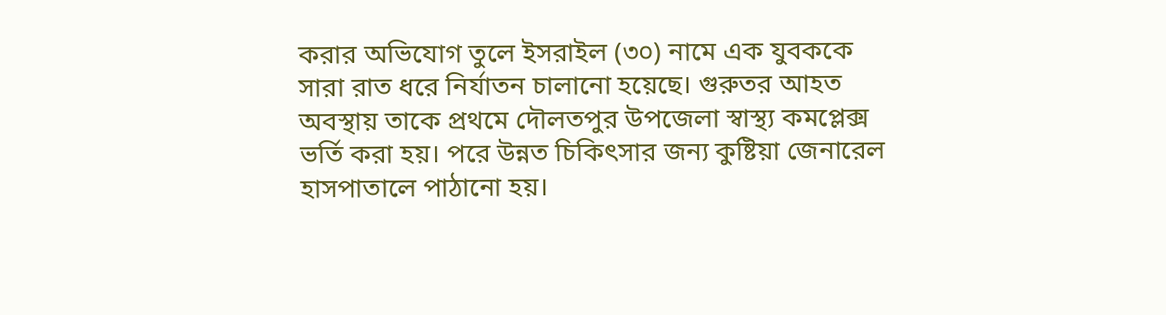করার অভিযোগ তুলে ইসরাইল (৩০) নামে এক যুবককে সারা রাত ধরে নির্যাতন চালানো হয়েছে। গুরুতর আহত অবস্থায় তাকে প্রথমে দৌলতপুর উপজেলা স্বাস্থ্য কমপ্লেক্স ভর্তি করা হয়। পরে উন্নত চিকিৎসার জন্য কুষ্টিয়া জেনারেল হাসপাতালে পাঠানো হয়।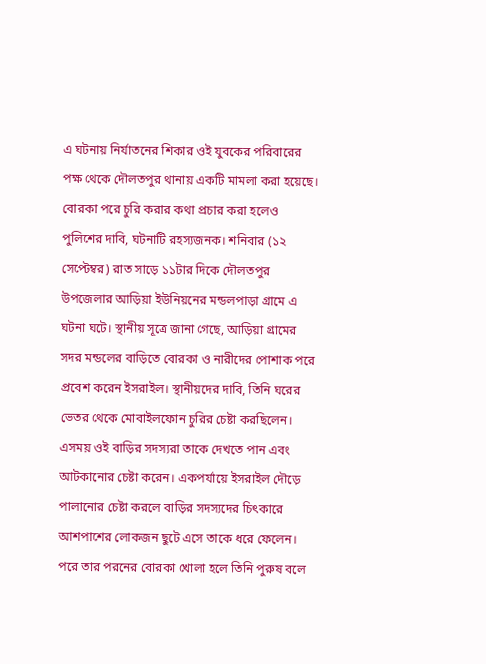এ ঘটনায় নির্যাতনের শিকার ওই যুবকের পরিবারের পক্ষ থেকে দৌলতপুর থানায় একটি মামলা করা হয়েছে। বোরকা পরে চুরি করার কথা প্রচার করা হলেও পুলিশের দাবি, ঘটনাটি রহস্যজনক। শনিবার (১২ সেপ্টেম্বর) রাত সাড়ে ১১টার দিকে দৌলতপুর উপজেলার আড়িয়া ইউনিয়নের মন্ডলপাড়া গ্রামে এ ঘটনা ঘটে। স্থানীয় সূত্রে জানা গেছে, আড়িয়া গ্রামের সদর মন্ডলের বাড়িতে বোরকা ও নারীদের পোশাক পরে প্রবেশ করেন ইসরাইল। স্থানীয়দের দাবি, তিনি ঘরের ভেতর থেকে মোবাইলফোন চুরির চেষ্টা করছিলেন। এসময় ওই বাড়ির সদস্যরা তাকে দেখতে পান এবং আটকানোর চেষ্টা করেন। একপর্যায়ে ইসরাইল দৌড়ে পালানোর চেষ্টা করলে বাড়ির সদস্যদের চিৎকারে আশপাশের লোকজন ছুটে এসে তাকে ধরে ফেলেন। পরে তার পরনের বোরকা খোলা হলে তিনি পুরুষ বলে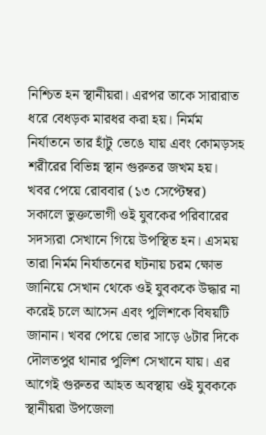নিশ্চিত হন স্থানীয়রা। এরপর তাকে সারারাত ধরে বেধড়ক মারধর করা হয়। নির্মম নির্যাতনে তার হাঁটু ভেঙে যায় এবং কোমড়সহ শরীরের বিভিন্ন স্থান গুরুতর জখম হয়। খবর পেয়ে রোববার (১৩ সেপ্টেম্বর) সকালে ভুক্তভোগী ওই যুবকের পরিবারের সদস্যরা সেখানে গিয়ে উপস্থিত হন। এসময় তারা নির্মম নির্যাতনের ঘটনায় চরম ক্ষোভ জানিয়ে সেখান থেকে ওই যুবককে উদ্ধার না করেই চলে আসেন এবং পুলিশকে বিষয়টি জানান। খবর পেয়ে ভোর সাড়ে ৬টার দিকে দৌলতপুর থানার পুলিশ সেখানে যায়। এর আগেই গুরুতর আহত অবস্থায় ওই যুবককে স্থানীয়রা উপজেলা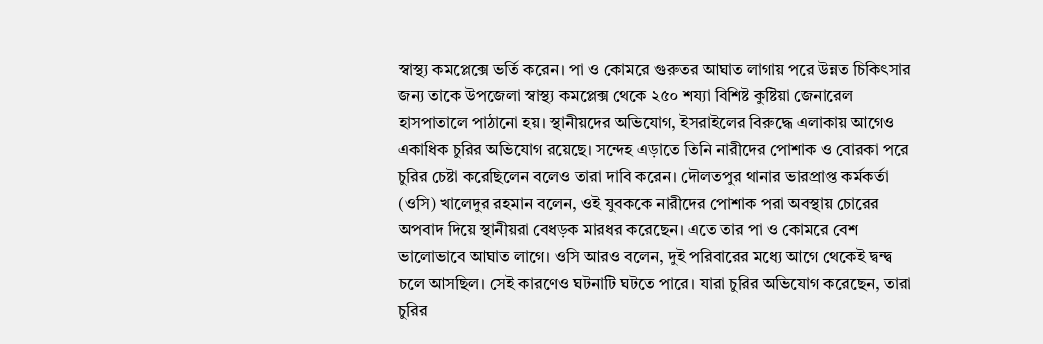স্বাস্থ্য কমপ্লেক্সে ভর্তি করেন। পা ও কোমরে গুরুতর আঘাত লাগায় পরে উন্নত চিকিৎসার জন্য তাকে উপজেলা স্বাস্থ্য কমপ্লেক্স থেকে ২৫০ শয্যা বিশিষ্ট কুষ্টিয়া জেনারেল হাসপাতালে পাঠানো হয়। স্থানীয়দের অভিযোগ, ইসরাইলের বিরুদ্ধে এলাকায় আগেও একাধিক চুরির অভিযোগ রয়েছে। সন্দেহ এড়াতে তিনি নারীদের পোশাক ও বোরকা পরে চুরির চেষ্টা করেছিলেন বলেও তারা দাবি করেন। দৌলতপুর থানার ভারপ্রাপ্ত কর্মকর্তা (ওসি) খালেদুর রহমান বলেন, ওই যুবককে নারীদের পোশাক পরা অবস্থায় চোরের অপবাদ দিয়ে স্থানীয়রা বেধড়ক মারধর করেছেন। এতে তার পা ও কোমরে বেশ ভালোভাবে আঘাত লাগে। ওসি আরও বলেন, দুই পরিবারের মধ্যে আগে থেকেই দ্বন্দ্ব চলে আসছিল। সেই কারণেও ঘটনাটি ঘটতে পারে। যারা চুরির অভিযোগ করেছেন, তারা চুরির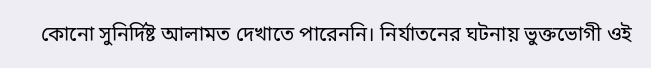কোনো সুনির্দিষ্ট আলামত দেখাতে পারেননি। নির্যাতনের ঘটনায় ভুক্তভোগী ওই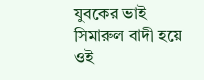যুবকের ভাই সিমারুল বাদী হয়ে ওই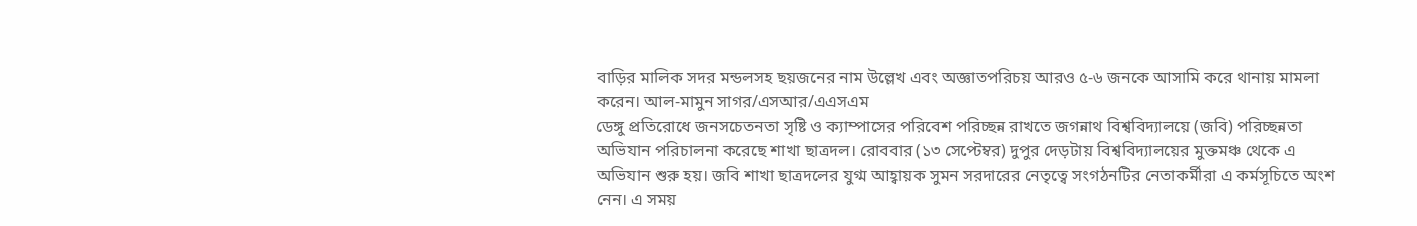বাড়ির মালিক সদর মন্ডলসহ ছয়জনের নাম উল্লেখ এবং অজ্ঞাতপরিচয় আরও ৫-৬ জনকে আসামি করে থানায় মামলা করেন। আল-মামুন সাগর/এসআর/এএসএম
ডেঙ্গু প্রতিরোধে জনসচেতনতা সৃষ্টি ও ক্যাম্পাসের পরিবেশ পরিচ্ছন্ন রাখতে জগন্নাথ বিশ্ববিদ্যালয়ে (জবি) পরিচ্ছন্নতা অভিযান পরিচালনা করেছে শাখা ছাত্রদল। রোববার (১৩ সেপ্টেম্বর) দুপুর দেড়টায় বিশ্ববিদ্যালয়ের মুক্তমঞ্চ থেকে এ অভিযান শুরু হয়। জবি শাখা ছাত্রদলের যুগ্ম আহ্বায়ক সুমন সরদারের নেতৃত্বে সংগঠনটির নেতাকর্মীরা এ কর্মসূচিতে অংশ নেন। এ সময়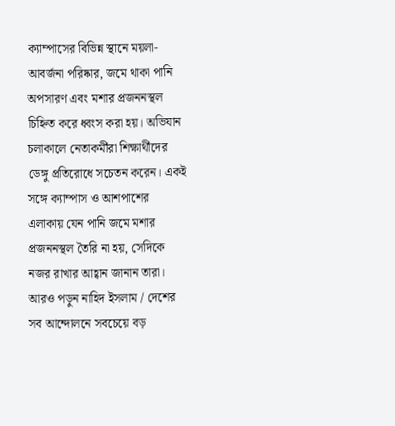ক্যাম্পাসের বিভিন্ন স্থানে ময়লা-আবর্জনা পরিষ্কার, জমে থাকা পানি অপসারণ এবং মশার প্রজননস্থল চিহ্নিত করে ধ্বংস করা হয়। অভিযান চলাকালে নেতাকর্মীরা শিক্ষার্থীদের ডেঙ্গু প্রতিরোধে সচেতন করেন। একই সঙ্গে ক্যাম্পাস ও আশপাশের এলাকায় যেন পানি জমে মশার প্রজননস্থল তৈরি না হয়, সেদিকে নজর রাখার আহ্বান জানান তারা। আরও পড়ুন নাহিদ ইসলাম / দেশের সব আন্দোলনে সবচেয়ে বড়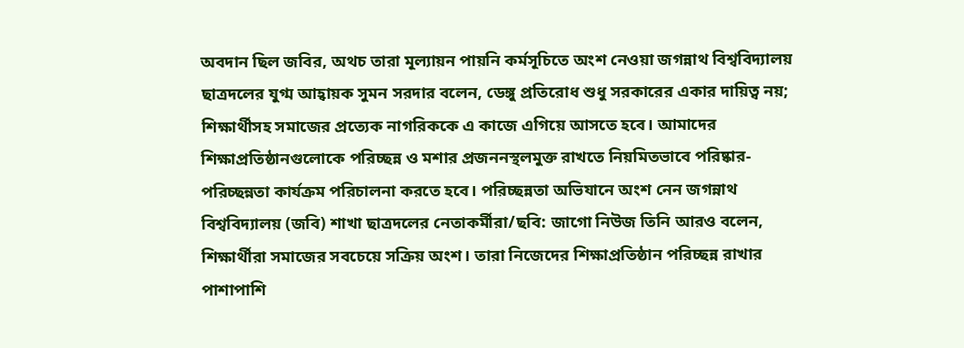অবদান ছিল জবির, অথচ তারা মূল্যায়ন পায়নি কর্মসূচিতে অংশ নেওয়া জগন্নাথ বিশ্ববিদ্যালয় ছাত্রদলের যুগ্ম আহ্বায়ক সুমন সরদার বলেন, ডেঙ্গু প্রতিরোধ শুধু সরকারের একার দায়িত্ব নয়; শিক্ষার্থীসহ সমাজের প্রত্যেক নাগরিককে এ কাজে এগিয়ে আসতে হবে। আমাদের শিক্ষাপ্রতিষ্ঠানগুলোকে পরিচ্ছন্ন ও মশার প্রজননস্থলমুক্ত রাখতে নিয়মিতভাবে পরিষ্কার-পরিচ্ছন্নতা কার্যক্রম পরিচালনা করতে হবে। পরিচ্ছন্নতা অভিযানে অংশ নেন জগন্নাথ বিশ্ববিদ্যালয় (জবি) শাখা ছাত্রদলের নেতাকর্মীরা/ছবি: জাগো নিউজ তিনি আরও বলেন, শিক্ষার্থীরা সমাজের সবচেয়ে সক্রিয় অংশ। তারা নিজেদের শিক্ষাপ্রতিষ্ঠান পরিচ্ছন্ন রাখার পাশাপাশি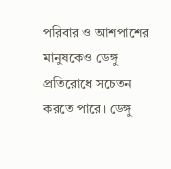পরিবার ও আশপাশের মানুষকেও ডেঙ্গু প্রতিরোধে সচেতন করতে পারে। ডেঙ্গু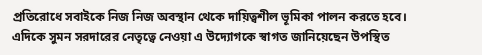প্রতিরোধে সবাইকে নিজ নিজ অবস্থান থেকে দায়িত্বশীল ভূমিকা পালন করতে হবে। এদিকে সুমন সরদারের নেতৃত্বে নেওয়া এ উদ্যোগকে স্বাগত জানিয়েছেন উপস্থিত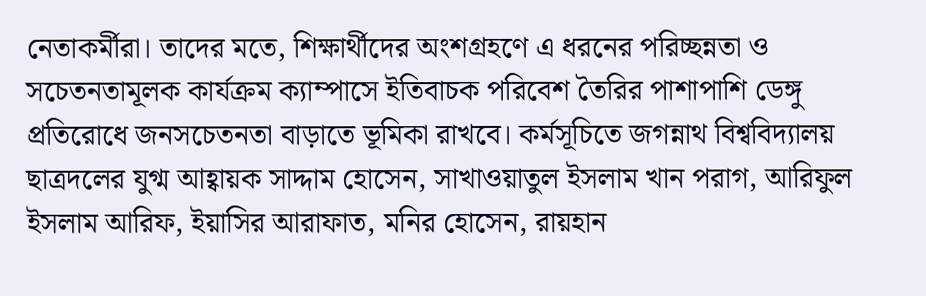নেতাকর্মীরা। তাদের মতে, শিক্ষার্থীদের অংশগ্রহণে এ ধরনের পরিচ্ছন্নতা ও সচেতনতামূলক কার্যক্রম ক্যাম্পাসে ইতিবাচক পরিবেশ তৈরির পাশাপাশি ডেঙ্গু প্রতিরোধে জনসচেতনতা বাড়াতে ভূমিকা রাখবে। কর্মসূচিতে জগন্নাথ বিশ্ববিদ্যালয় ছাত্রদলের যুগ্ম আহ্বায়ক সাদ্দাম হোসেন, সাখাওয়াতুল ইসলাম খান পরাগ, আরিফুল ইসলাম আরিফ, ইয়াসির আরাফাত, মনির হোসেন, রায়হান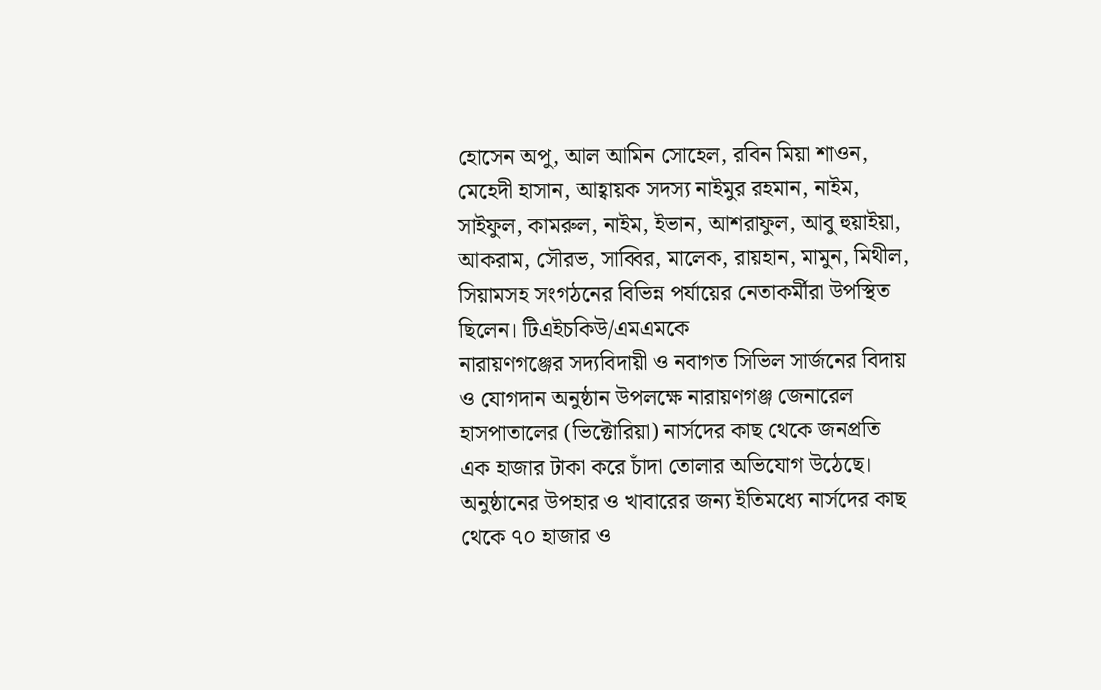হোসেন অপু, আল আমিন সোহেল, রবিন মিয়া শাওন, মেহেদী হাসান, আহ্বায়ক সদস্য নাইমুর রহমান, নাইম, সাইফুল, কামরুল, নাইম, ইভান, আশরাফুল, আবু হুয়াইয়া, আকরাম, সৌরভ, সাব্বির, মালেক, রায়হান, মামুন, মিথীল, সিয়ামসহ সংগঠনের বিভিন্ন পর্যায়ের নেতাকর্মীরা উপস্থিত ছিলেন। টিএইচকিউ/এমএমকে
নারায়ণগঞ্জের সদ্যবিদায়ী ও নবাগত সিভিল সার্জনের বিদায় ও যোগদান অনুষ্ঠান উপলক্ষে নারায়ণগঞ্জ জেনারেল হাসপাতালের (ভিক্টোরিয়া) নার্সদের কাছ থেকে জনপ্রতি এক হাজার টাকা করে চাঁদা তোলার অভিযোগ উঠেছে। অনুষ্ঠানের উপহার ও খাবারের জন্য ইতিমধ্যে নার্সদের কাছ থেকে ৭০ হাজার ও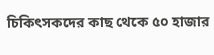চিকিৎসকদের কাছ থেকে ৫০ হাজার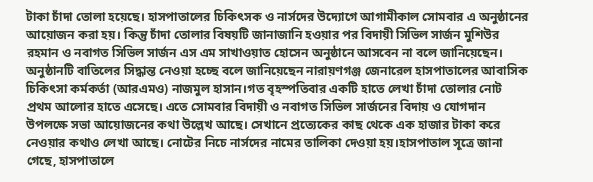টাকা চাঁদা তোলা হয়েছে। হাসপাতালের চিকিৎসক ও নার্সদের উদ্যোগে আগামীকাল সোমবার এ অনুষ্ঠানের আয়োজন করা হয়। কিন্তু চাঁদা তোলার বিষয়টি জানাজানি হওয়ার পর বিদায়ী সিভিল সার্জন মুশিউর রহমান ও নবাগত সিভিল সার্জন এস এম সাখাওয়াত হোসেন অনুষ্ঠানে আসবেন না বলে জানিয়েছেন। অনুষ্ঠানটি বাতিলের সিদ্ধান্ত নেওয়া হচ্ছে বলে জানিয়েছেন নারায়ণগঞ্জ জেনারেল হাসপাতালের আবাসিক চিকিৎসা কর্মকর্তা (আরএমও) নাজমুল হাসান।গত বৃহস্পতিবার একটি হাতে লেখা চাঁদা তোলার নোট প্রথম আলোর হাতে এসেছে। এতে সোমবার বিদায়ী ও নবাগত সিভিল সার্জনের বিদায় ও যোগদান উপলক্ষে সভা আয়োজনের কথা উল্লেখ আছে। সেখানে প্রত্যেকের কাছ থেকে এক হাজার টাকা করে নেওয়ার কথাও লেখা আছে। নোটের নিচে নার্সদের নামের তালিকা দেওয়া হয়।হাসপাতাল সূত্রে জানা গেছে, হাসপাতালে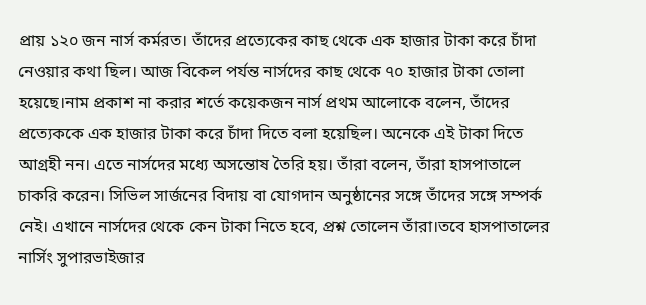প্রায় ১২০ জন নার্স কর্মরত। তাঁদের প্রত্যেকের কাছ থেকে এক হাজার টাকা করে চাঁদা নেওয়ার কথা ছিল। আজ বিকেল পর্যন্ত নার্সদের কাছ থেকে ৭০ হাজার টাকা তোলা হয়েছে।নাম প্রকাশ না করার শর্তে কয়েকজন নার্স প্রথম আলোকে বলেন, তাঁদের প্রত্যেককে এক হাজার টাকা করে চাঁদা দিতে বলা হয়েছিল। অনেকে এই টাকা দিতে আগ্রহী নন। এতে নার্সদের মধ্যে অসন্তোষ তৈরি হয়। তাঁরা বলেন, তাঁরা হাসপাতালে চাকরি করেন। সিভিল সার্জনের বিদায় বা যোগদান অনুষ্ঠানের সঙ্গে তাঁদের সঙ্গে সম্পর্ক নেই। এখানে নার্সদের থেকে কেন টাকা নিতে হবে, প্রশ্ন তোলেন তাঁরা।তবে হাসপাতালের নার্সিং সুপারভাইজার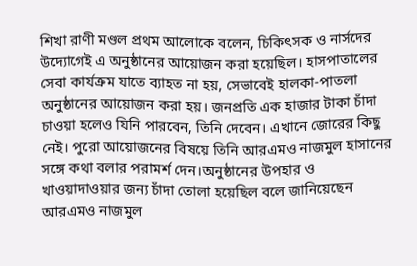শিখা রাণী মণ্ডল প্রথম আলোকে বলেন, চিকিৎসক ও নার্সদের উদ্যোগেই এ অনুষ্ঠানের আয়োজন করা হয়েছিল। হাসপাতালের সেবা কার্যক্রম যাতে ব্যাহত না হয়, সেভাবেই হালকা-পাতলা অনুষ্ঠানের আয়োজন করা হয়। জনপ্রতি এক হাজার টাকা চাঁদা চাওয়া হলেও যিনি পারবেন, তিনি দেবেন। এখানে জোরের কিছু নেই। পুরো আয়োজনের বিষয়ে তিনি আরএমও নাজমুল হাসানের সঙ্গে কথা বলার পরামর্শ দেন।অনুষ্ঠানের উপহার ও খাওয়াদাওয়ার জন্য চাঁদা তোলা হয়েছিল বলে জানিয়েছেন আরএমও নাজমুল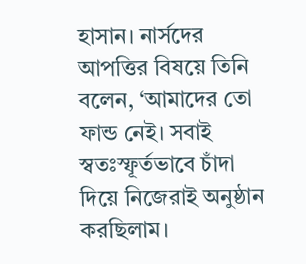হাসান। নার্সদের আপত্তির বিষয়ে তিনি বলেন, ‘আমাদের তো ফান্ড নেই। সবাই স্বতঃস্ফূর্তভাবে চাঁদা দিয়ে নিজেরাই অনুষ্ঠান করছিলাম।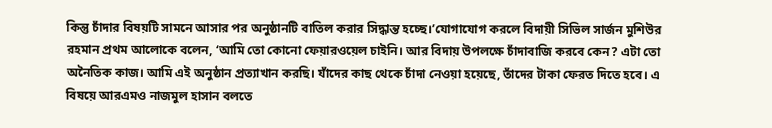কিন্তু চাঁদার বিষয়টি সামনে আসার পর অনুষ্ঠানটি বাতিল করার সিদ্ধান্ত হচ্ছে।’যোগাযোগ করলে বিদায়ী সিভিল সার্জন মুশিউর রহমান প্রথম আলোকে বলেন, ‘আমি তো কোনো ফেয়ারওয়েল চাইনি। আর বিদায় উপলক্ষে চাঁদাবাজি করবে কেন? এটা তো অনৈতিক কাজ। আমি এই অনুষ্ঠান প্রত্যাখান করছি। যাঁদের কাছ থেকে চাঁদা নেওয়া হয়েছে, তাঁদের টাকা ফেরত দিতে হবে। এ বিষয়ে আরএমও নাজমুল হাসান বলতে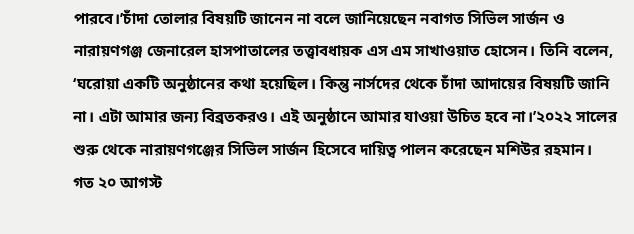পারবে।’চাঁদা তোলার বিষয়টি জানেন না বলে জানিয়েছেন নবাগত সিভিল সার্জন ও নারায়ণগঞ্জ জেনারেল হাসপাতালের তত্ত্বাবধায়ক এস এম সাখাওয়াত হোসেন। তিনি বলেন, ‘ঘরোয়া একটি অনুষ্ঠানের কথা হয়েছিল। কিন্তু নার্সদের থেকে চাঁদা আদায়ের বিষয়টি জানি না। এটা আমার জন্য বিব্রতকরও। এই অনুষ্ঠানে আমার যাওয়া উচিত হবে না।’২০২২ সালের শুরু থেকে নারায়ণগঞ্জের সিভিল সার্জন হিসেবে দায়িত্ব পালন করেছেন মশিউর রহমান। গত ২০ আগস্ট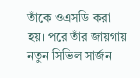তাঁকে ওএসডি করা হয়। পরে তাঁর জায়গায় নতুন সিভিল সার্জন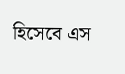হিসেবে এস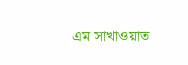এম সাখাওয়াত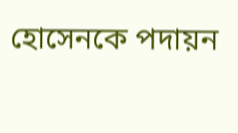হোসেনকে পদায়ন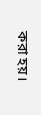করা হয়।